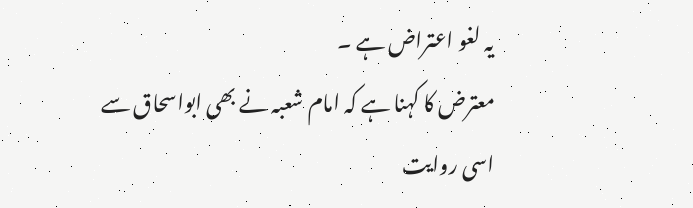یہ لغو اعتراض ہے ۔
معترض کا کہنا ہے کہ امام شعبہ نے بھی ابواسحاق سے اسی روایت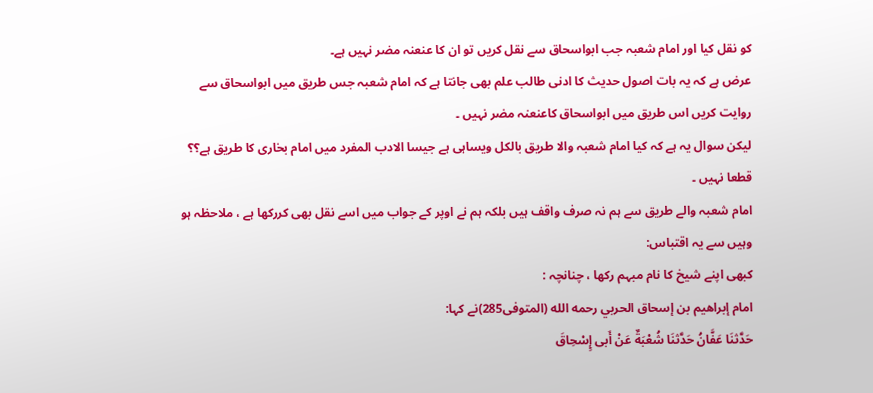کو نقل کیا اور امام شعبہ جب ابواسحاق سے نقل کریں تو ان کا عنعنہ مضر نہیں ہے۔
عرض ہے کہ یہ بات اصول حدیث کا ادنی طالب علم بھی جانتا ہے کہ امام شعبہ جس طریق میں ابواسحاق سے روایت کریں اس طریق میں ابواسحاق کاعنعنہ مضر نہیں ۔
لیکن سوال یہ ہے کہ کیا امام شعبہ والا طریق بالکل ویساہی ہے جیسا الادب المفرد میں امام بخاری کا طریق ہے؟؟ قطعا نہیں ۔
امام شعبہ والے طریق سے ہم نہ صرف واقف ہیں بلکہ ہم نے اوپر کے جواب میں اسے نقل بھی کررکھا ہے ، ملاحظہ ہو وہیں سے یہ اقتباس:
کبھی اپنے شیخ کا نام مبہم رکھا ، چنانچہ :
امام إبراهيم بن إسحاق الحربي رحمه الله (المتوفى285)نے کہا:
حَدَّثنَا عَفَّانُ حَدَّثنَا شُعْبَةٌ عَنْ أَبى إٍسْحِاقَ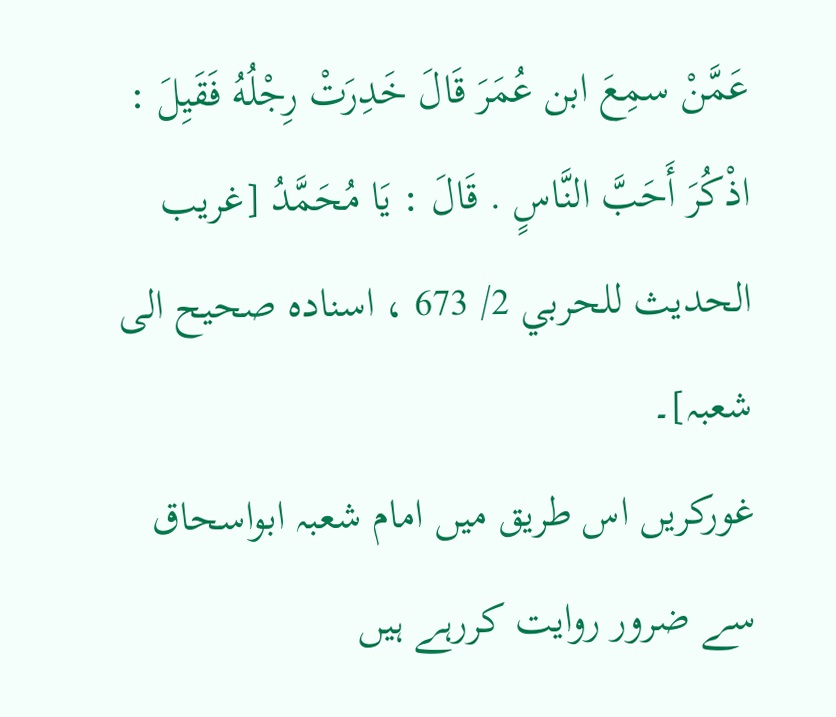عَمَّنْ سمِعَ ابن عُمَرَ قَالَ خَدِرَتْ رِجْلُهُ فَقَيِلَ : اذْكُرَ أَحَبَّ النَّاسٍ . قَالَ : يَا مُحَمَّدُ [غريب الحديث للحربي 2/ 673 ، اسنادہ صحیح الی شعبہ]۔
غورکریں اس طریق میں امام شعبہ ابواسحاق سے ضرور روایت کررہے ہیں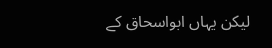لیکن یہاں ابواسحاق کے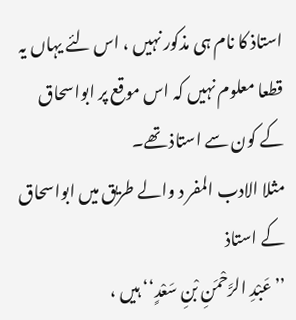استاذ کا نام ہی مذکور نہیں ، اس لئے یہاں یہ قطعا معلوم نہیں کہ اس موقع پر ابواسحاق کے کون سے استاذ تھے۔
مثلا الادب المفر د والے طریق میں ابواسحاق کے استاذ
’’عَبْدِ الرَّحْمَنِ بْنِ سَعْدٍ‘‘ ہیں ،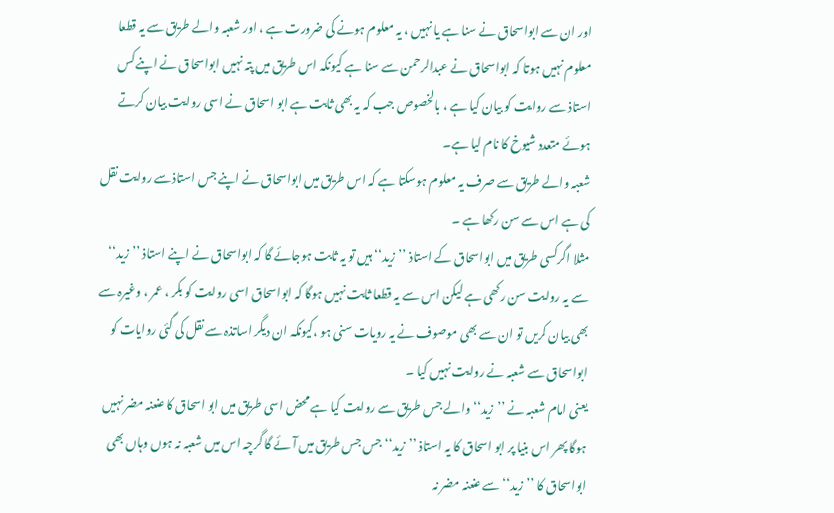اور ان سے ابواسحاق نے سنا ہے یا نہیں ، یہ معلوم ہونے کی ضرورت ہے ، اور شعبہ والے طریق سے یہ قطعا معلوم نہیں ہوتا کہ ابواسحاق نے عبدالرحمن سے سنا ہے کیونکہ اس طریق میں پتہ نہیں ابواسحاق نے اپنے کس استاذ سے روایت کو بیان کیا ہے ، بالخصوص جب کہ یہ بھی ثابت ہے ابو اسحاق نے اسی روایت بیان کرتے ہوئے متعدد شیوخ کا نام لیا ہے۔
شعبہ والے طریق سے صرف یہ معلوم ہوسکتا ہے کہ اس طریق میں ابواسحاق نے اپنے جس استاذسے روایت نقل کی ہے اس سے سن رکھا ہے ۔
مثلا اگرکسی طریق میں ابواسحاق کے استاذ ’’زید‘‘ ہیں تو یہ ثابت ہوجائے گا کہ ابواسحاق نے اپنے استاذ ’’زید‘‘ سے یہ روایت سن رکھی ہے لیکن اس سے یہ قطعا ثابت نہیں ہوگا کہ ابواسحاق اسی روایت کو بکر ، عمر ، وغیرہ سے بھی بیان کریں تو ان سے بھی موصوف نے یہ رویات سنی ہو ،کیونکہ ان دیگر اساتذہ سے نقل کی گئی روایات کو ابواسحاق سے شعبہ نے روایت نہیں کیا ۔
یعنی امام شعبہ نے ’’زید‘‘ والے جس طریق سے روایت کیا ہے محض اسی طریق میں ابو اسحاق کا عنعنہ مضر نہیں ہوگا پھر اس بنیا پر ابو اسحاق کا یہ استاذ ’’زید‘‘ جس جس طریق میں آئے گا گرچہ اس میں شعبہ نہ ہوں وہاں بھی ابواسحاق کا ’’زید‘‘ سے عنعنہ مضر نہ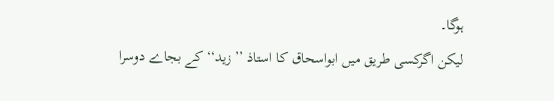ہوگا۔
لیکن اگرکسی طریق میں ابواسحاق کا استاذ ’’زید‘‘ کے بجاے دوسرا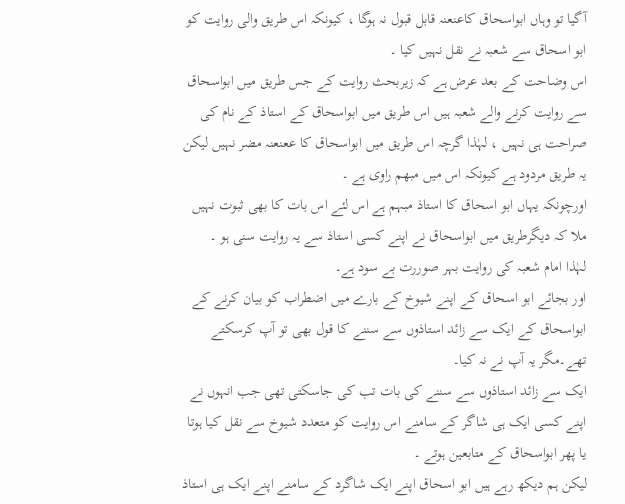آگیا تو وہاں ابواسحاق کاعنعنہ قابل قبول نہ ہوگا ، کیونکہ اس طریق والی روایت کو ابو اسحاق سے شعبہ نے نقل نہیں کیا ۔
اس وضاحت کے بعد عرض ہے کہ زیربحث روایت کے جس طریق میں ابواسحاق سے روایت کرنے والے شعبہ ہیں اس طریق میں ابواسحاق کے استاذ کے نام کی صراحت ہی نہیں ، لہٰذا گرچہ اس طریق میں ابواسحاق کا ععنعنہ مضر نہیں لیکن یہ طریق مردود ہے کیونکہ اس میں مبھم راوی ہے ۔
اورچونکہ یہاں ابو اسحاق کا استاذ مبہم ہے اس لئے اس بات کا بھی ثبوت نہیں ملا کہ دیگرطریق میں ابواسحاق نے اپنے کسی استاذ سے یہ روایت سنی ہو ۔
لہٰذا امام شعبہ کی روایت بہر صوررت بے سود ہے۔
اور بجائے ابو اسحاق کے اپنے شیوخ کے بارے میں اضطراب کو بیان کرنے کے ابواسحاق کے ایک سے زائد استاذوں سے سننے کا قول بھی تو آپ کرسکتے تھے۔مگر یہ آپ نے نہ کیا۔
ایک سے زائد استاذوں سے سننے کی بات تب کی جاسکتی تھی جب انہوں نے اپنے کسی ایک ہی شاگر کے سامنے اس روایت کو متعدد شیوخ سے نقل کیا ہوتا یا پھر ابواسحاق کے متابعین ہوتے ۔
لیکن ہم دیکھ رہے ہیں ابو اسحاق اپنے ایک شاگرد کے سامنے اپنے ایک ہی استاذ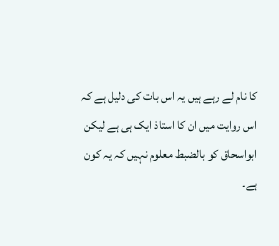کا نام لے رہے ہیں یہ اس بات کی دلیل ہے کہ اس روایت میں ان کا استاذ ایک ہی ہے لیکن ابواسحاق کو بالضبط معلوم نہیں کہ یہ کون ہے۔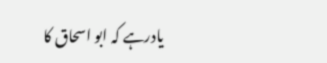یادرہے کہ ابو اسحاق کا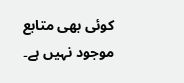کوئی بھی متابع موجود نہیں ہے۔